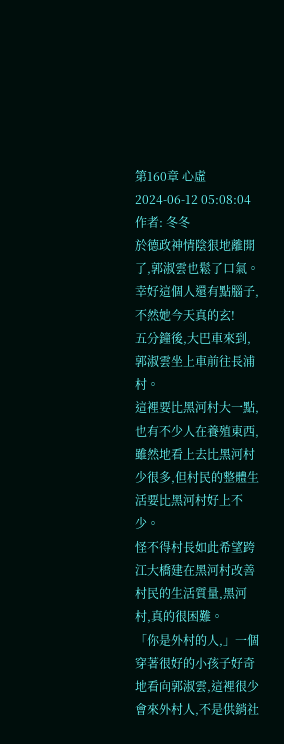第160章 心虛
2024-06-12 05:08:04
作者: 冬冬
於德政神情陰狠地離開了,郭淑雲也鬆了口氣。
幸好這個人還有點腦子,不然她今天真的玄!
五分鐘後,大巴車來到,郭淑雲坐上車前往長浦村。
這裡要比黑河村大一點,也有不少人在養殖東西,雖然地看上去比黑河村少很多,但村民的整體生活要比黑河村好上不少。
怪不得村長如此希望跨江大橋建在黑河村改善村民的生活質量,黑河村,真的很困難。
「你是外村的人,」一個穿著很好的小孩子好奇地看向郭淑雲,這裡很少會來外村人,不是供銷社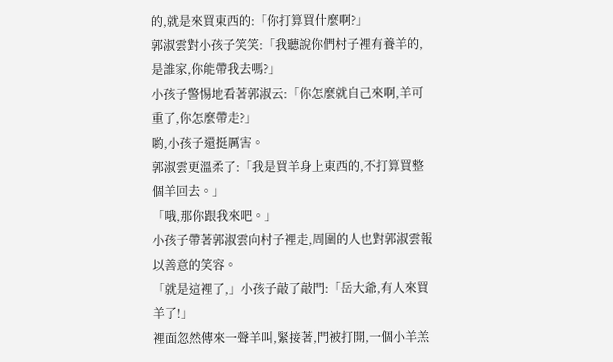的,就是來買東西的:「你打算買什麼啊?」
郭淑雲對小孩子笑笑:「我聽說你們村子裡有養羊的,是誰家,你能帶我去嗎?」
小孩子警惕地看著郭淑云:「你怎麼就自己來啊,羊可重了,你怎麼帶走?」
喲,小孩子還挺厲害。
郭淑雲更溫柔了:「我是買羊身上東西的,不打算買整個羊回去。」
「哦,那你跟我來吧。」
小孩子帶著郭淑雲向村子裡走,周圍的人也對郭淑雲報以善意的笑容。
「就是這裡了,」小孩子敲了敲門:「岳大爺,有人來買羊了!」
裡面忽然傳來一聲羊叫,緊接著,門被打開,一個小羊羔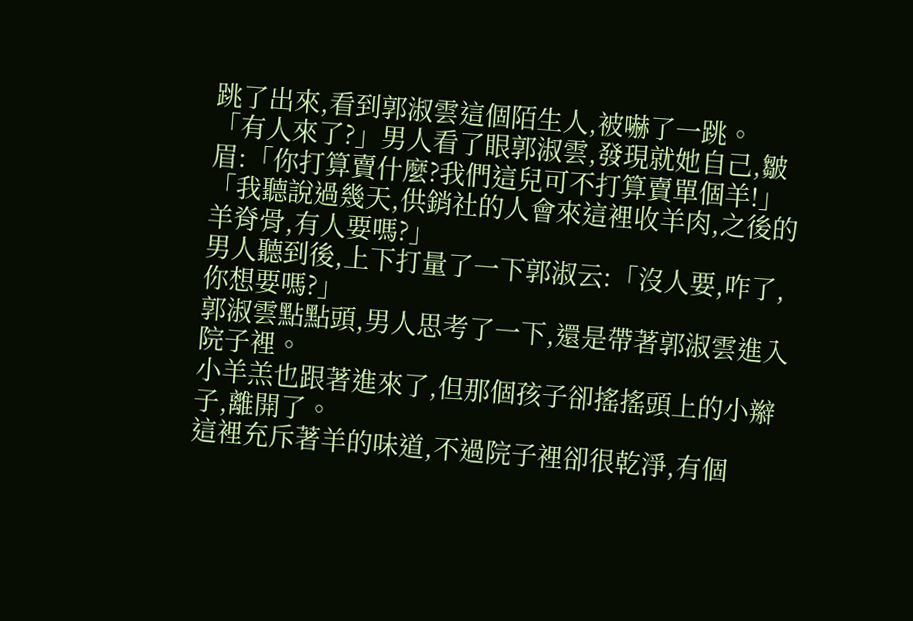跳了出來,看到郭淑雲這個陌生人,被嚇了一跳。
「有人來了?」男人看了眼郭淑雲,發現就她自己,皺眉:「你打算賣什麼?我們這兒可不打算賣單個羊!」
「我聽說過幾天,供銷社的人會來這裡收羊肉,之後的羊脊骨,有人要嗎?」
男人聽到後,上下打量了一下郭淑云:「沒人要,咋了,你想要嗎?」
郭淑雲點點頭,男人思考了一下,還是帶著郭淑雲進入院子裡。
小羊羔也跟著進來了,但那個孩子卻搖搖頭上的小辮子,離開了。
這裡充斥著羊的味道,不過院子裡卻很乾淨,有個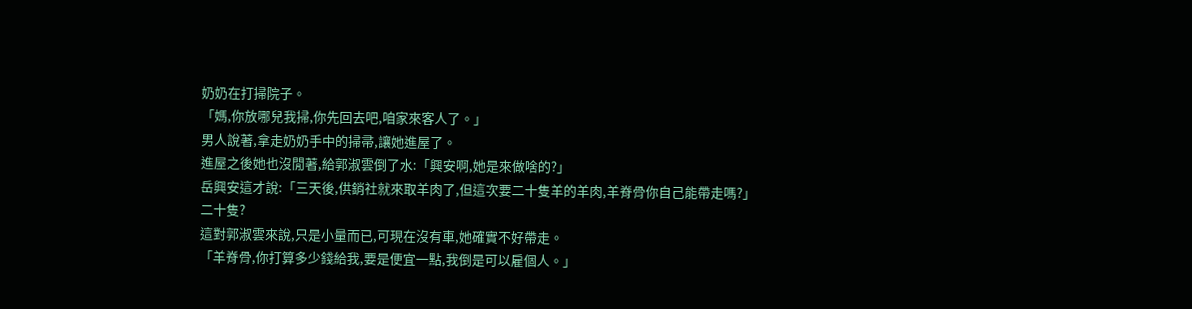奶奶在打掃院子。
「媽,你放哪兒我掃,你先回去吧,咱家來客人了。」
男人說著,拿走奶奶手中的掃帚,讓她進屋了。
進屋之後她也沒閒著,給郭淑雲倒了水:「興安啊,她是來做啥的?」
岳興安這才說:「三天後,供銷社就來取羊肉了,但這次要二十隻羊的羊肉,羊脊骨你自己能帶走嗎?」
二十隻?
這對郭淑雲來說,只是小量而已,可現在沒有車,她確實不好帶走。
「羊脊骨,你打算多少錢給我,要是便宜一點,我倒是可以雇個人。」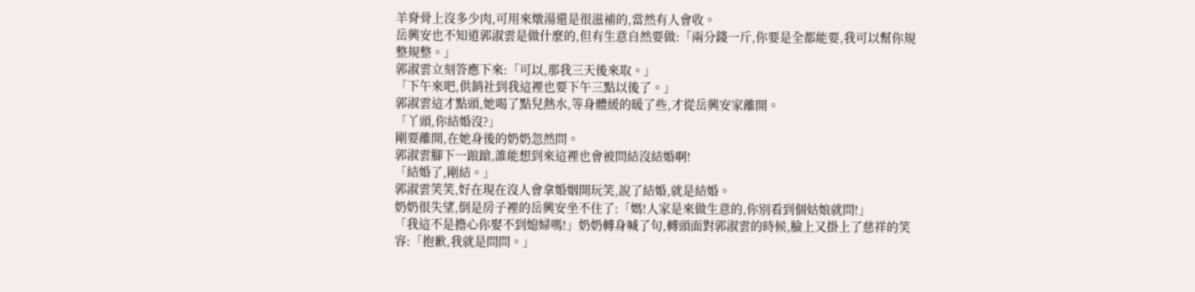羊脊骨上沒多少肉,可用來燉湯還是很滋補的,當然有人會收。
岳興安也不知道郭淑雲是做什麼的,但有生意自然要做:「兩分錢一斤,你要是全都能要,我可以幫你規整規整。」
郭淑雲立刻答應下來:「可以,那我三天後來取。」
「下午來吧,供銷社到我這裡也要下午三點以後了。」
郭淑雲這才點頭,她喝了點兒熱水,等身體緩的暖了些,才從岳興安家離開。
「丫頭,你結婚沒?」
剛要離開,在她身後的奶奶忽然問。
郭淑雲腳下一踉蹌,誰能想到來這裡也會被問結沒結婚啊!
「結婚了,剛結。」
郭淑雲笑笑,好在現在沒人會拿婚姻開玩笑,說了結婚,就是結婚。
奶奶很失望,倒是房子裡的岳興安坐不住了:「媽!人家是來做生意的,你別看到個姑娘就問!」
「我這不是擔心你娶不到媳婦嗎!」奶奶轉身喊了句,轉頭面對郭淑雲的時候,臉上又掛上了慈祥的笑容:「抱歉,我就是問問。」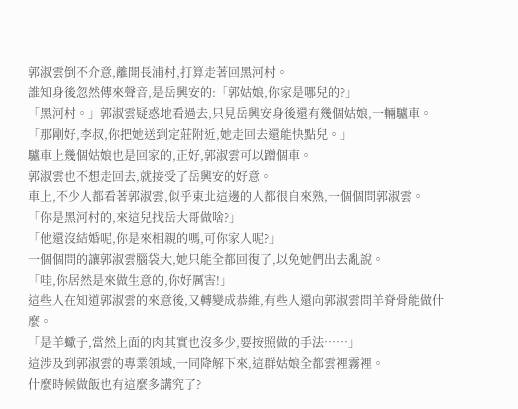郭淑雲倒不介意,離開長浦村,打算走著回黑河村。
誰知身後忽然傳來聲音,是岳興安的:「郭姑娘,你家是哪兒的?」
「黑河村。」郭淑雲疑惑地看過去,只見岳興安身後還有幾個姑娘,一輛驢車。
「那剛好,李叔,你把她送到定莊附近,她走回去還能快點兒。」
驢車上幾個姑娘也是回家的,正好,郭淑雲可以蹭個車。
郭淑雲也不想走回去,就接受了岳興安的好意。
車上,不少人都看著郭淑雲,似乎東北這邊的人都很自來熟,一個個問郭淑雲。
「你是黑河村的,來這兒找岳大哥做啥?」
「他還沒結婚呢,你是來相親的嗎,可你家人呢?」
一個個問的讓郭淑雲腦袋大,她只能全都回復了,以免她們出去亂說。
「哇,你居然是來做生意的,你好厲害!」
這些人在知道郭淑雲的來意後,又轉變成恭維,有些人還向郭淑雲問羊脊骨能做什麼。
「是羊蠍子,當然上面的肉其實也沒多少,要按照做的手法……」
這涉及到郭淑雲的專業領域,一同降解下來,這群姑娘全都雲裡霧裡。
什麼時候做飯也有這麼多講究了?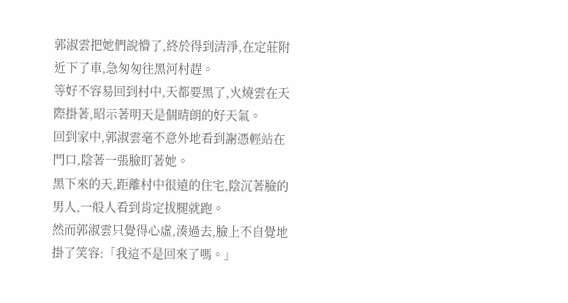郭淑雲把她們說懵了,終於得到清淨,在定莊附近下了車,急匆匆往黑河村趕。
等好不容易回到村中,天都要黑了,火燒雲在天際掛著,昭示著明天是個晴朗的好天氣。
回到家中,郭淑雲毫不意外地看到謝憑輕站在門口,陰著一張臉盯著她。
黑下來的天,距離村中很遠的住宅,陰沉著臉的男人,一般人看到肯定拔腿就跑。
然而郭淑雲只覺得心虛,湊過去,臉上不自覺地掛了笑容:「我這不是回來了嗎。」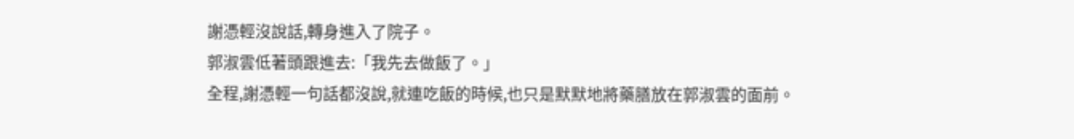謝憑輕沒說話,轉身進入了院子。
郭淑雲低著頭跟進去:「我先去做飯了。」
全程,謝憑輕一句話都沒說,就連吃飯的時候,也只是默默地將藥膳放在郭淑雲的面前。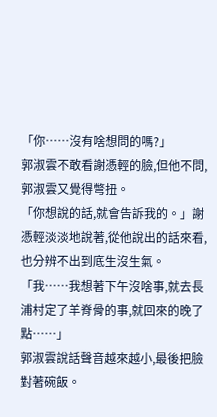「你……沒有啥想問的嗎?」
郭淑雲不敢看謝憑輕的臉,但他不問,郭淑雲又覺得彆扭。
「你想說的話,就會告訴我的。」謝憑輕淡淡地說著,從他說出的話來看,也分辨不出到底生沒生氣。
「我……我想著下午沒啥事,就去長浦村定了羊脊骨的事,就回來的晚了點……」
郭淑雲說話聲音越來越小,最後把臉對著碗飯。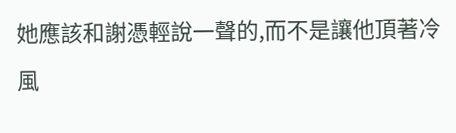她應該和謝憑輕說一聲的,而不是讓他頂著冷風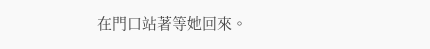在門口站著等她回來。